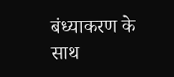बंध्याकरण के साथ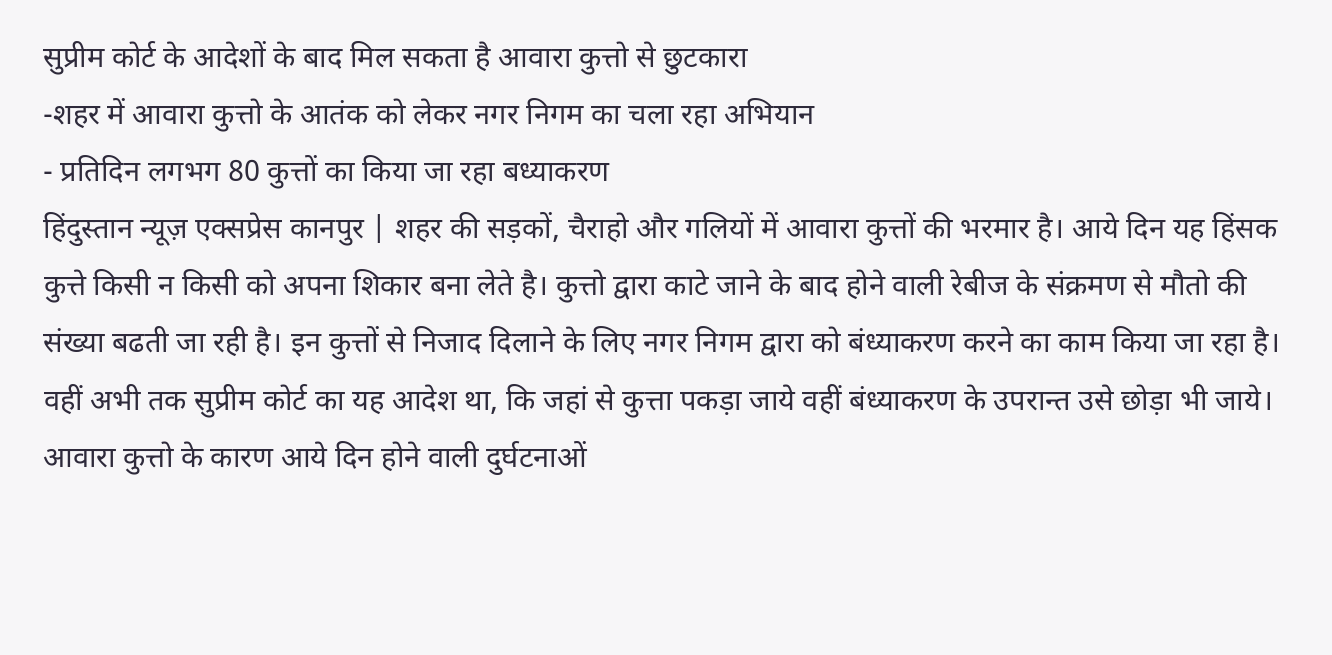सुप्रीम कोर्ट के आदेशों के बाद मिल सकता है आवारा कुत्तो से छुटकारा
-शहर में आवारा कुत्तो के आतंक को लेकर नगर निगम का चला रहा अभियान
- प्रतिदिन लगभग 80 कुत्तों का किया जा रहा बध्याकरण
हिंदुस्तान न्यूज़ एक्सप्रेस कानपुर | शहर की सड़कों, चैराहो और गलियों में आवारा कुत्तों की भरमार है। आये दिन यह हिंसक कुत्ते किसी न किसी को अपना शिकार बना लेते है। कुत्तो द्वारा काटे जाने के बाद होने वाली रेबीज के संक्रमण से मौतो की संख्या बढती जा रही है। इन कुत्तों से निजाद दिलाने के लिए नगर निगम द्वारा को बंध्याकरण करने का काम किया जा रहा है। वहीं अभी तक सुप्रीम कोर्ट का यह आदेश था, कि जहां से कुत्ता पकड़ा जाये वहीं बंध्याकरण के उपरान्त उसे छोड़ा भी जाये।
आवारा कुत्तो के कारण आये दिन होने वाली दुर्घटनाओं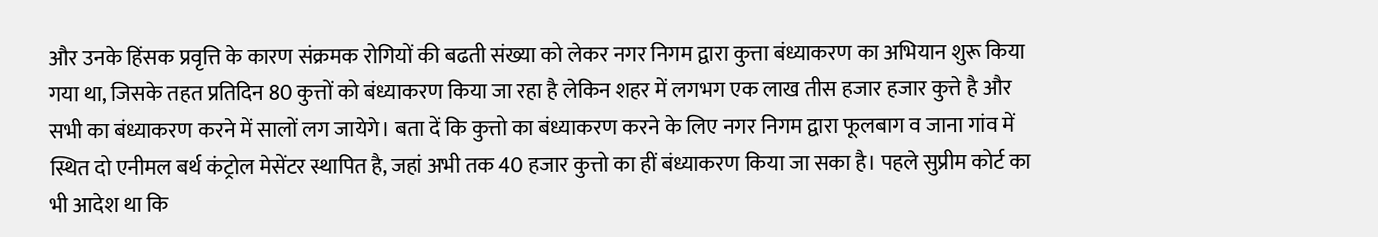और उनके हिंसक प्रवृत्ति के कारण संक्रमक रोगियों की बढती संख्या को लेकर नगर निगम द्वारा कुत्ता बंध्याकरण का अभियान शुरू किया गया था, जिसके तहत प्रतिदिन 80 कुत्तों को बंध्याकरण किया जा रहा है लेकिन शहर में लगभग एक लाख तीस हजार हजार कुत्ते है और सभी का बंध्याकरण करने में सालों लग जायेगे। बता दें कि कुत्तो का बंध्याकरण करने के लिए नगर निगम द्वारा फूलबाग व जाना गांव में स्थित दो एनीमल बर्थ कंट्रोल मेसेंटर स्थापित है, जहां अभी तक 40 हजार कुत्तो का हीं बंध्याकरण किया जा सका है। पहले सुप्रीम कोर्ट का भी आदेश था कि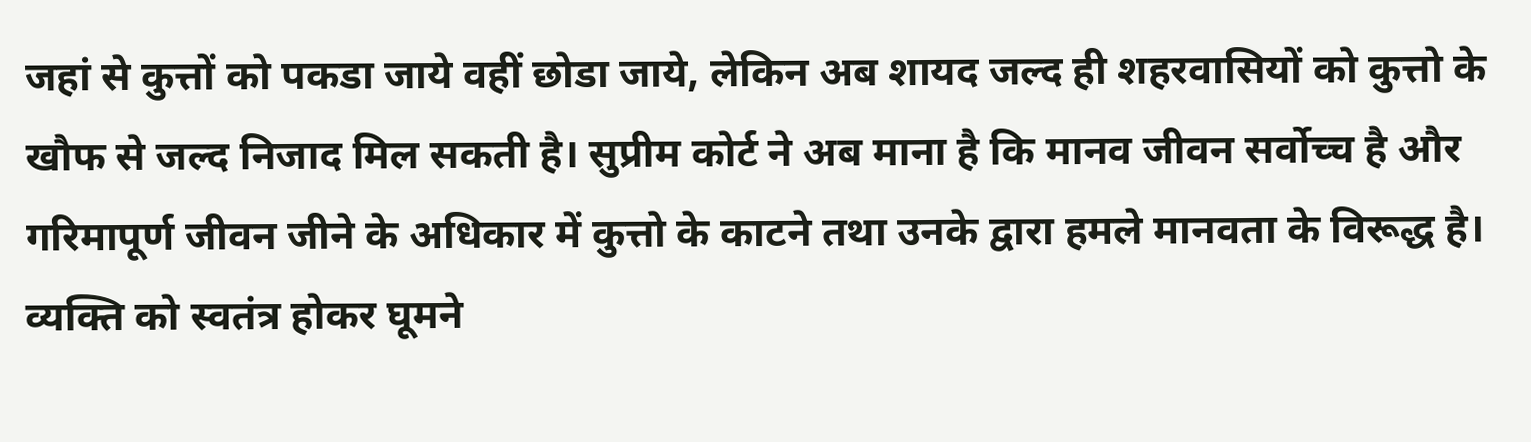जहां से कुत्तों को पकडा जाये वहीं छोडा जाये, लेकिन अब शायद जल्द ही शहरवासियों को कुत्तो के खौफ से जल्द निजाद मिल सकती है। सुप्रीम कोर्ट ने अब माना है कि मानव जीवन सर्वोच्च है और गरिमापूर्ण जीवन जीने के अधिकार में कुत्तो के काटने तथा उनके द्वारा हमले मानवता के विरूद्ध है। व्यक्ति को स्वतंत्र होकर घूमने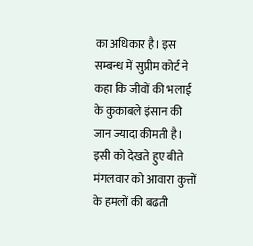का अधिकार है। इस सम्बन्ध में सुप्रीम कोर्ट ने कहा कि जीवों की भलाई के कुकाबले इंसान की जान ज्यादा कीमती है। इसी को देखते हुए बीते मंगलवार को आवारा कुत्तों के हमलों की बढती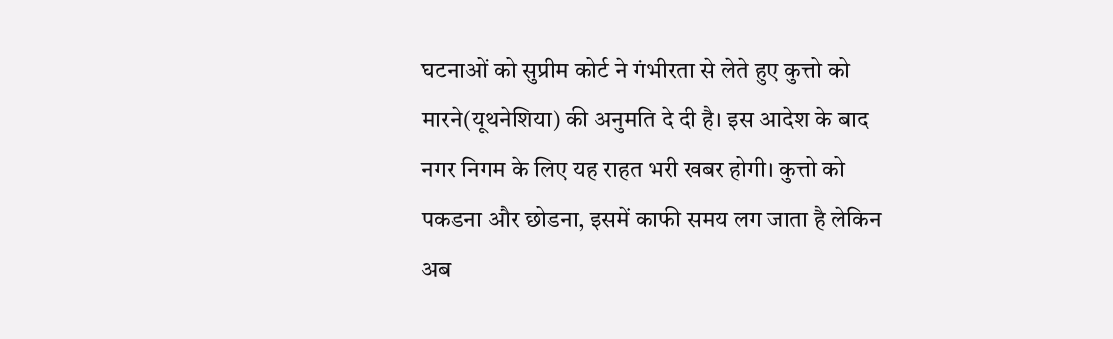घटनाओं को सुप्रीम कोर्ट ने गंभीरता से लेते हुए कुत्तो को मारने(यूथनेशिया) की अनुमति दे दी है। इस आदेश के बाद नगर निगम के लिए यह राहत भरी खबर होगी। कुत्तो को पकडना और छोडना, इसमें काफी समय लग जाता है लेकिन अब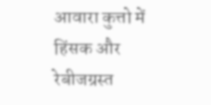आवारा कुत्तो में हिंसक और रेबीजग्रस्त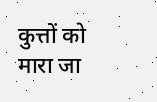कुत्तों को मारा जा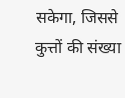सकेगा, जिससे कुत्तों की संख्या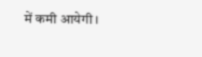में कमी आयेगी।